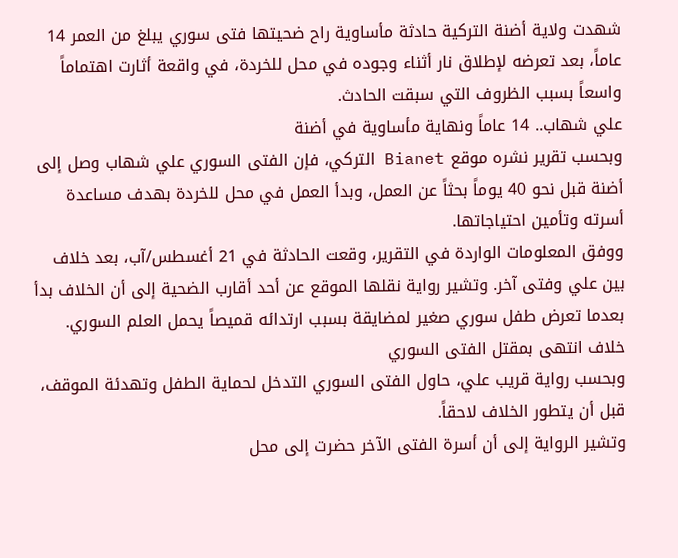شهدت ولاية أضنة التركية حادثة مأساوية راح ضحيتها فتى سوري يبلغ من العمر 14 عاماً، بعد تعرضه لإطلاق نار أثناء وجوده في محل للخردة، في واقعة أثارت اهتماماً واسعاً بسبب الظروف التي سبقت الحادث.
علي شهاب.. 14 عاماً ونهاية مأساوية في أضنة
وبحسب تقرير نشره موقع Bianet التركي، فإن الفتى السوري علي شهاب وصل إلى أضنة قبل نحو 40 يوماً بحثاً عن العمل، وبدأ العمل في محل للخردة بهدف مساعدة أسرته وتأمين احتياجاتها.
ووفق المعلومات الواردة في التقرير، وقعت الحادثة في 21 أغسطس/آب، بعد خلاف بين علي وفتى آخر. وتشير رواية نقلها الموقع عن أحد أقارب الضحية إلى أن الخلاف بدأ بعدما تعرض طفل سوري صغير لمضايقة بسبب ارتدائه قميصاً يحمل العلم السوري.
خلاف انتهى بمقتل الفتى السوري
وبحسب رواية قريب علي، حاول الفتى السوري التدخل لحماية الطفل وتهدئة الموقف، قبل أن يتطور الخلاف لاحقاً.
وتشير الرواية إلى أن أسرة الفتى الآخر حضرت إلى محل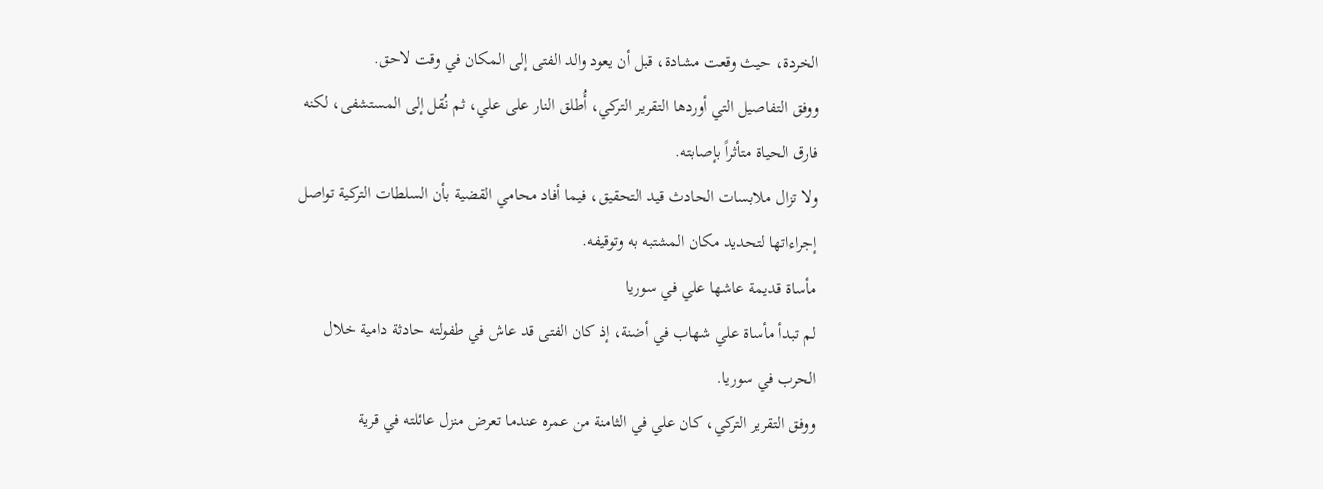الخردة، حيث وقعت مشادة، قبل أن يعود والد الفتى إلى المكان في وقت لاحق.
ووفق التفاصيل التي أوردها التقرير التركي، أُطلق النار على علي، ثم نُقل إلى المستشفى، لكنه فارق الحياة متأثراً بإصابته.
ولا تزال ملابسات الحادث قيد التحقيق، فيما أفاد محامي القضية بأن السلطات التركية تواصل إجراءاتها لتحديد مكان المشتبه به وتوقيفه.
مأساة قديمة عاشها علي في سوريا
لم تبدأ مأساة علي شهاب في أضنة، إذ كان الفتى قد عاش في طفولته حادثة دامية خلال الحرب في سوريا.
ووفق التقرير التركي، كان علي في الثامنة من عمره عندما تعرض منزل عائلته في قرية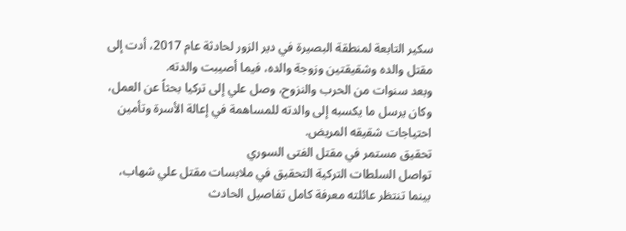سكير التابعة لمنطقة البصيرة في دير الزور لحادثة عام 2017، أدت إلى مقتل والده وشقيقتين وزوجة والده، فيما أصيبت والدته.
وبعد سنوات من الحرب والنزوح، وصل علي إلى تركيا بحثاً عن العمل، وكان يرسل ما يكسبه إلى والدته للمساهمة في إعالة الأسرة وتأمين احتياجات شقيقه المريض.
تحقيق مستمر في مقتل الفتى السوري
تواصل السلطات التركية التحقيق في ملابسات مقتل علي شهاب، بينما تنتظر عائلته معرفة كامل تفاصيل الحادث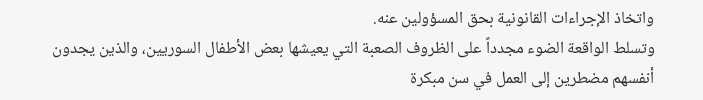واتخاذ الإجراءات القانونية بحق المسؤولين عنه.
وتسلط الواقعة الضوء مجدداً على الظروف الصعبة التي يعيشها بعض الأطفال السوريين، والذين يجدون أنفسهم مضطرين إلى العمل في سن مبكرة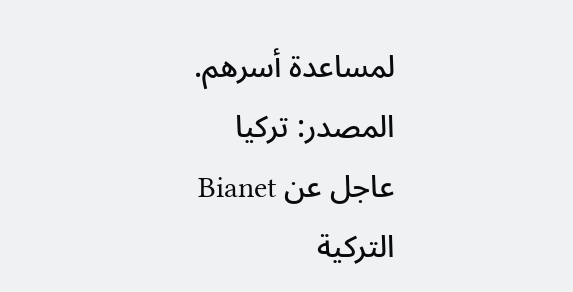لمساعدة أسرهم.
المصدر: تركيا عاجل عن Bianet التركية